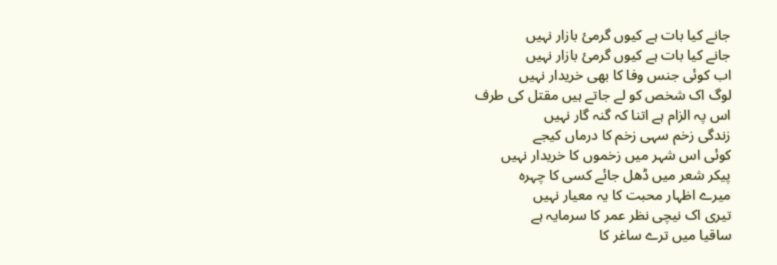جانے کیا بات ہے کیوں گرمئ بازار نہیں
جانے کیا بات ہے کیوں گرمئ بازار نہیں
اب کوئی جنس وفا کا بھی خریدار نہیں
لوگ اک شخص کو لے جاتے ہیں مقتل کی طرف
اس پہ الزام ہے اتنا کہ گنہ گار نہیں
زندگی زخم سہی زخم کا درماں کیجے
کوئی اس شہر میں زخموں کا خریدار نہیں
پیکر شعر میں ڈھل جائے کسی کا چہرہ
میرے اظہار محبت کا یہ معیار نہیں
تیری اک نیچی نظر عمر کا سرمایہ ہے
ساقیا میں ترے ساغر کا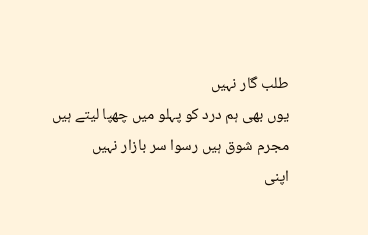طلب گار نہیں
یوں بھی ہم درد کو پہلو میں چھپا لیتے ہیں
مجرم شوق ہیں رسوا سر بازار نہیں
اپنی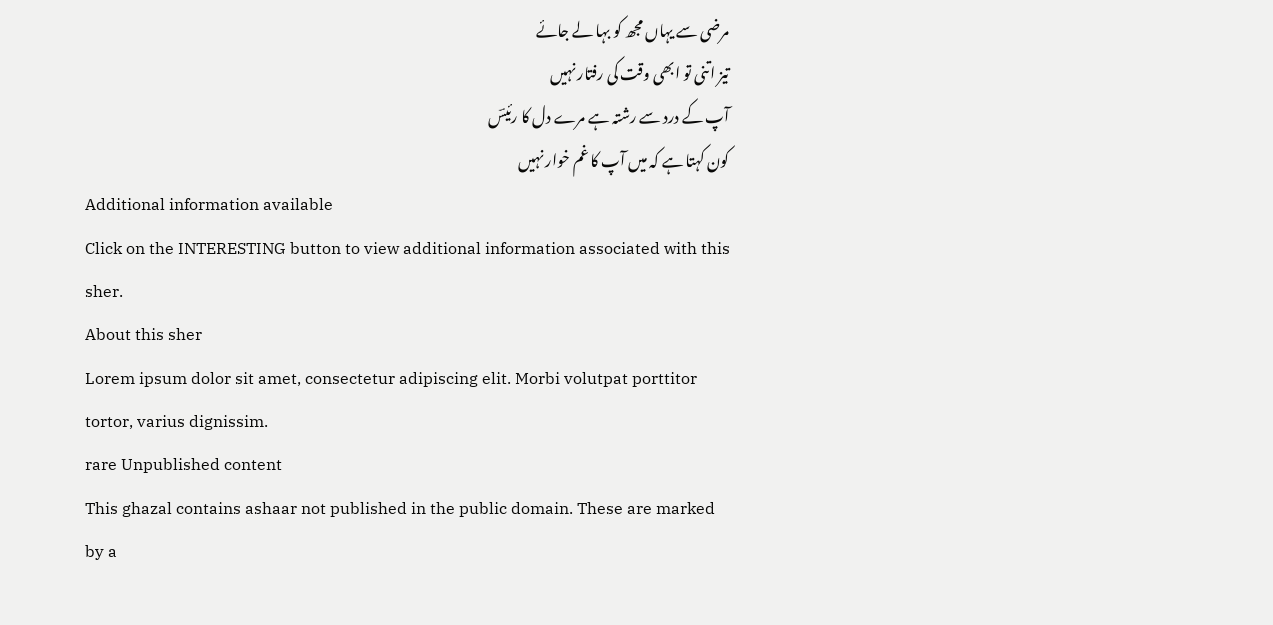مرضی سے یہاں مجھ کو بہا لے جائے
تیز اتنی تو ابھی وقت کی رفتار نہیں
آپ کے درد سے رشتہ ہے مرے دل کا رئیسؔ
کون کہتا ہے کہ میں آپ کا غم خوار نہیں
Additional information available
Click on the INTERESTING button to view additional information associated with this sher.
About this sher
Lorem ipsum dolor sit amet, consectetur adipiscing elit. Morbi volutpat porttitor tortor, varius dignissim.
rare Unpublished content
This ghazal contains ashaar not published in the public domain. These are marked by a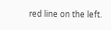red line on the left.